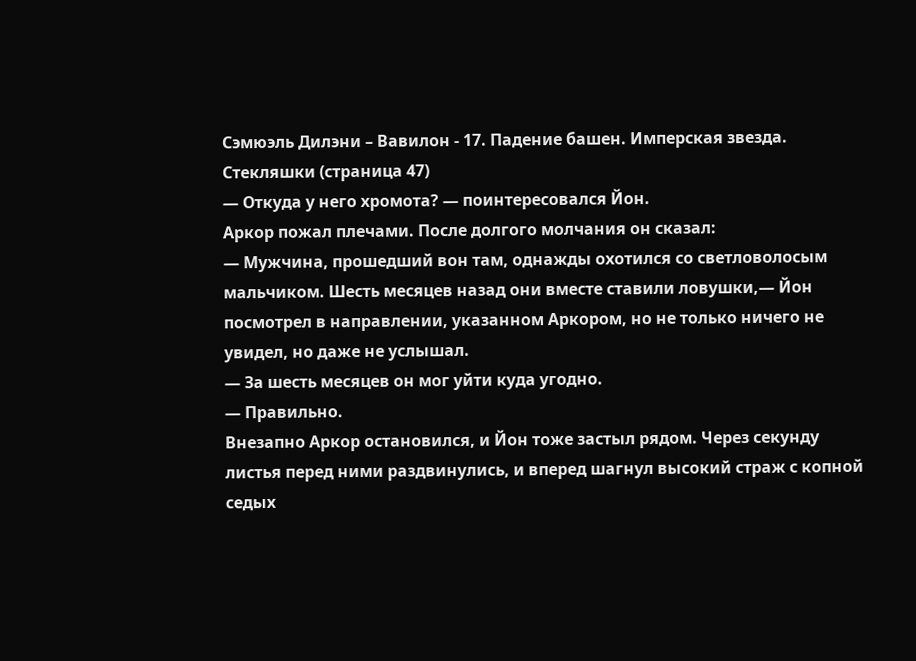Сэмюэль Дилэни – Вавилон - 17. Падение башен. Имперская звезда. Стекляшки (страница 47)
— Откуда у него хромота? — поинтересовался Йон.
Аркор пожал плечами. После долгого молчания он сказал:
— Мужчина, прошедший вон там, однажды охотился со светловолосым мальчиком. Шесть месяцев назад они вместе ставили ловушки,— Йон посмотрел в направлении, указанном Аркором, но не только ничего не увидел, но даже не услышал.
— За шесть месяцев он мог уйти куда угодно.
— Правильно.
Внезапно Аркор остановился, и Йон тоже застыл рядом. Через секунду листья перед ними раздвинулись, и вперед шагнул высокий страж с копной седых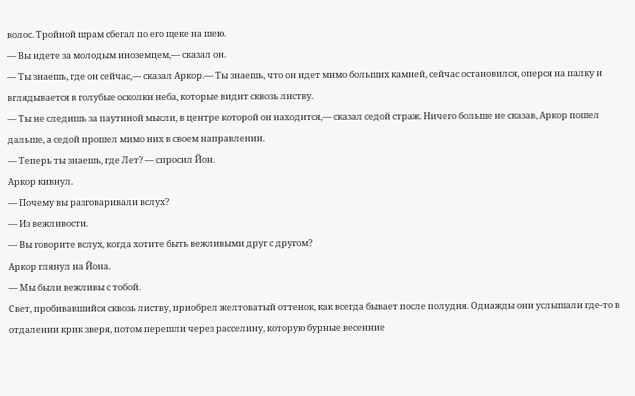волос. Тройной шрам сбегал по его щеке на шею.
— Вы идете за молодым иноземцем,— сказал он.
— Ты знаешь, где он сейчас,— сказал Аркор.— Ты знаешь, что он идет мимо больших камней, сейчас остановился, оперся на палку и вглядывается в голубые осколки неба, которые видит сквозь листву.
— Ты не следишь за паутиной мысли, в центре которой он находится,— сказал седой страж. Ничего больше не сказав, Аркор пошел дальше, а седой прошел мимо них в своем направлении.
— Теперь ты знаешь, где Лет? — спросил Йон.
Аркор кивнул.
— Почему вы разговаривали вслух?
— Из вежливости.
— Вы говорите вслух, когда хотите быть вежливыми друг с другом?
Аркор глянул на Йона.
— Мы были вежливы с тобой.
Свет, пробивавшийся сквозь листву, приобрел желтоватый оттенок, как всегда бывает после полудня. Однажды они услышали где-то в отдалении крик зверя, потом перешли через расселину, которую бурные весенние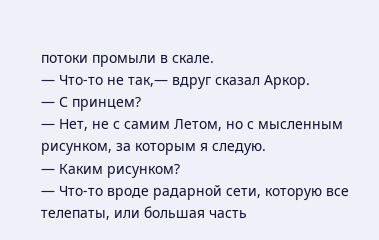потоки промыли в скале.
— Что-то не так,— вдруг сказал Аркор.
— С принцем?
— Нет, не с самим Летом, но с мысленным рисунком, за которым я следую.
— Каким рисунком?
— Что-то вроде радарной сети, которую все телепаты, или большая часть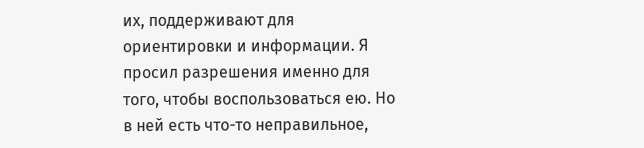их, поддерживают для ориентировки и информации. Я просил разрешения именно для того, чтобы воспользоваться ею. Но в ней есть что-то неправильное,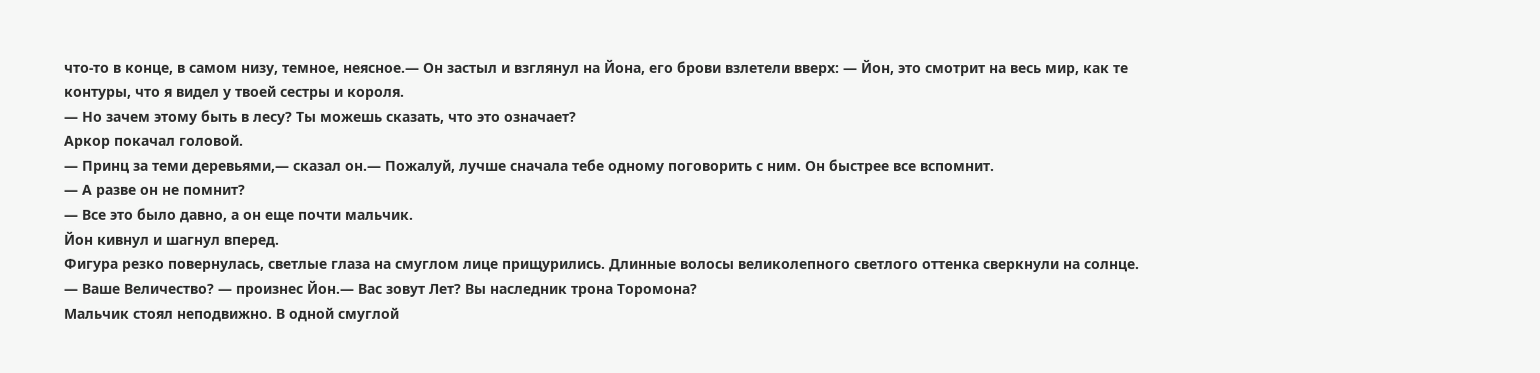что-то в конце, в самом низу, темное, неясное.— Он застыл и взглянул на Йона, его брови взлетели вверх: — Йон, это смотрит на весь мир, как те контуры, что я видел у твоей сестры и короля.
— Но зачем этому быть в лесу? Ты можешь сказать, что это означает?
Аркор покачал головой.
— Принц за теми деревьями,— сказал он.— Пожалуй, лучше сначала тебе одному поговорить с ним. Он быстрее все вспомнит.
— А разве он не помнит?
— Все это было давно, а он еще почти мальчик.
Йон кивнул и шагнул вперед.
Фигура резко повернулась, светлые глаза на смуглом лице прищурились. Длинные волосы великолепного светлого оттенка сверкнули на солнце.
— Ваше Величество? — произнес Йон.— Вас зовут Лет? Вы наследник трона Торомона?
Мальчик стоял неподвижно. В одной смуглой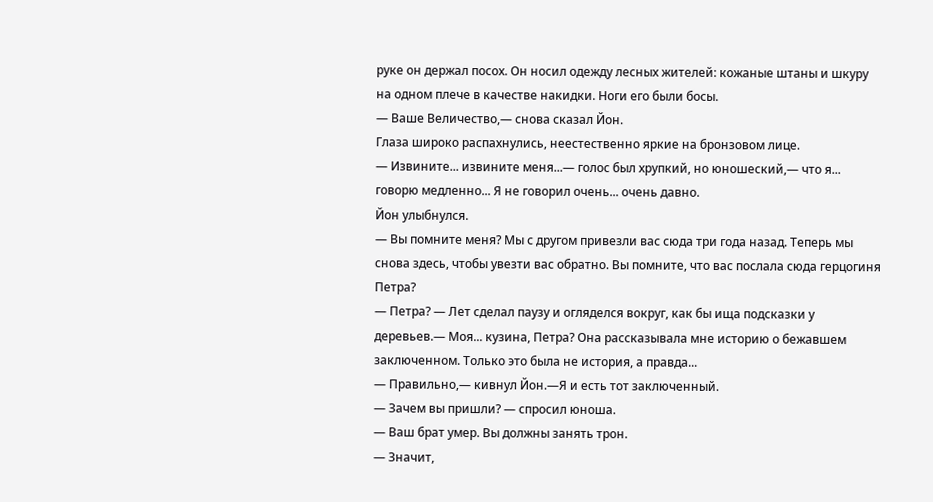руке он держал посох. Он носил одежду лесных жителей: кожаные штаны и шкуру на одном плече в качестве накидки. Ноги его были босы.
— Ваше Величество,— снова сказал Йон.
Глаза широко распахнулись, неестественно яркие на бронзовом лице.
— Извините... извините меня...— голос был хрупкий, но юношеский,— что я... говорю медленно... Я не говорил очень... очень давно.
Йон улыбнулся.
— Вы помните меня? Мы с другом привезли вас сюда три года назад. Теперь мы снова здесь, чтобы увезти вас обратно. Вы помните, что вас послала сюда герцогиня Петра?
— Петра? — Лет сделал паузу и огляделся вокруг, как бы ища подсказки у деревьев.— Моя... кузина, Петра? Она рассказывала мне историю о бежавшем заключенном. Только это была не история, а правда...
— Правильно,— кивнул Йон.—Я и есть тот заключенный.
— Зачем вы пришли? — спросил юноша.
— Ваш брат умер. Вы должны занять трон.
— Значит,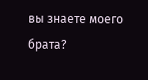вы знаете моего брата?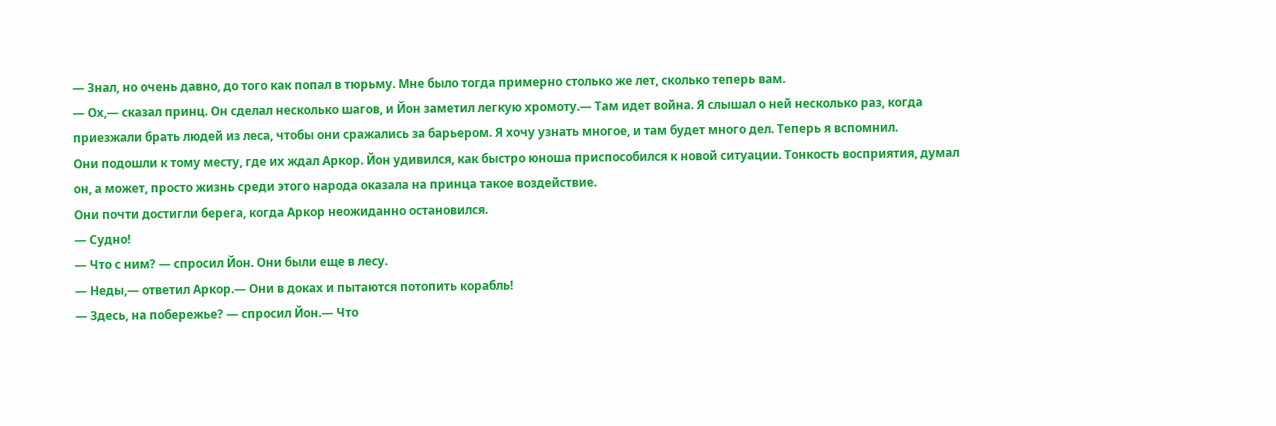— Знал, но очень давно, до того как попал в тюрьму. Мне было тогда примерно столько же лет, сколько теперь вам.
— Ох,— сказал принц. Он сделал несколько шагов, и Йон заметил легкую хромоту.— Там идет война. Я слышал о ней несколько раз, когда приезжали брать людей из леса, чтобы они сражались за барьером. Я хочу узнать многое, и там будет много дел. Теперь я вспомнил.
Они подошли к тому месту, где их ждал Аркор. Йон удивился, как быстро юноша приспособился к новой ситуации. Тонкость восприятия, думал он, а может, просто жизнь среди этого народа оказала на принца такое воздействие.
Они почти достигли берега, когда Аркор неожиданно остановился.
— Судно!
— Что с ним? — спросил Йон. Они были еще в лесу.
— Неды,— ответил Аркор.— Они в доках и пытаются потопить корабль!
— Здесь, на побережье? — спросил Йон.— Что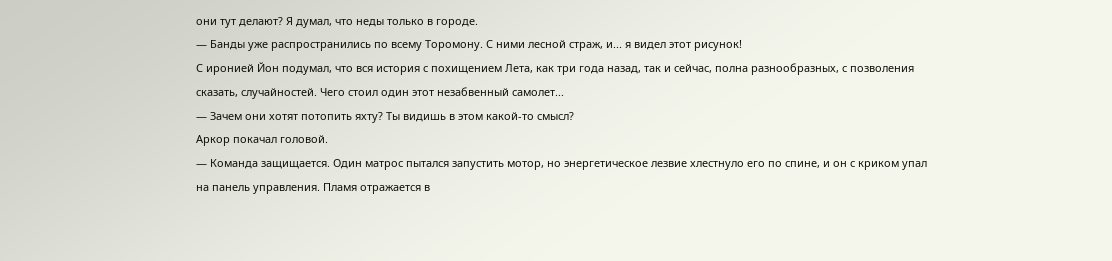они тут делают? Я думал, что неды только в городе.
— Банды уже распространились по всему Торомону. С ними лесной страж, и... я видел этот рисунок!
С иронией Йон подумал, что вся история с похищением Лета, как три года назад, так и сейчас, полна разнообразных, с позволения сказать, случайностей. Чего стоил один этот незабвенный самолет...
— Зачем они хотят потопить яхту? Ты видишь в этом какой-то смысл?
Аркор покачал головой.
— Команда защищается. Один матрос пытался запустить мотор, но энергетическое лезвие хлестнуло его по спине, и он с криком упал на панель управления. Пламя отражается в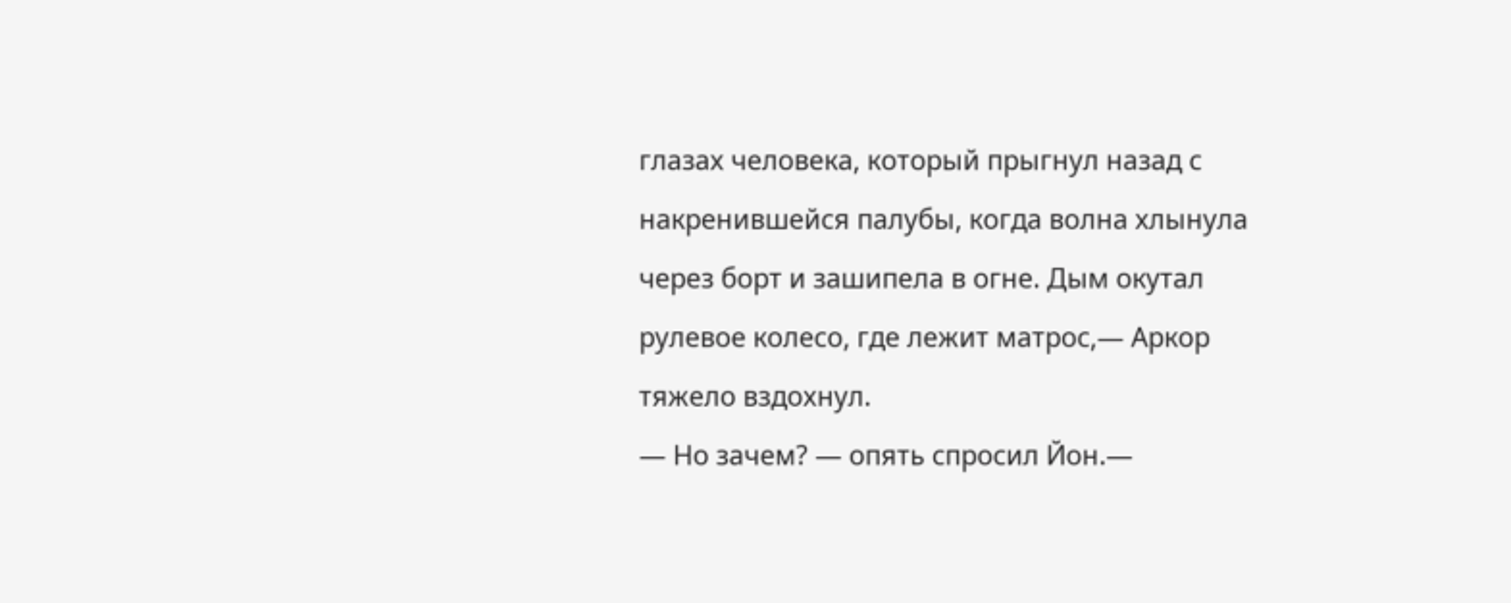глазах человека, который прыгнул назад с накренившейся палубы, когда волна хлынула через борт и зашипела в огне. Дым окутал рулевое колесо, где лежит матрос,— Аркор тяжело вздохнул.
— Но зачем? — опять спросил Йон.—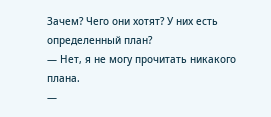Зачем? Чего они хотят? У них есть определенный план?
— Нет, я не могу прочитать никакого плана.
—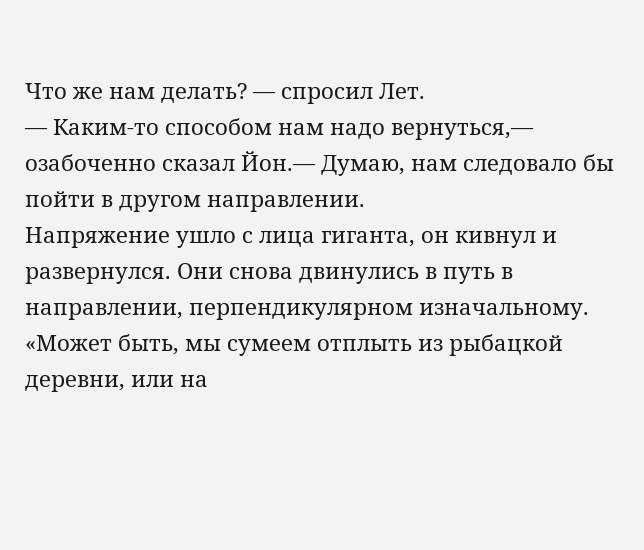Что же нам делать? — спросил Лет.
— Каким-то способом нам надо вернуться,— озабоченно сказал Йон.— Думаю, нам следовало бы пойти в другом направлении.
Напряжение ушло с лица гиганта, он кивнул и развернулся. Они снова двинулись в путь в направлении, перпендикулярном изначальному. «Может быть, мы сумеем отплыть из рыбацкой деревни, или на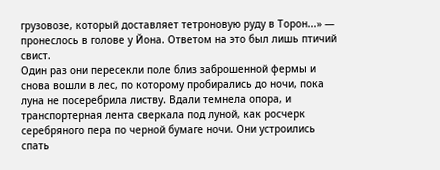грузовозе, который доставляет тетроновую руду в Торон...» — пронеслось в голове у Йона. Ответом на это был лишь птичий свист.
Один раз они пересекли поле близ заброшенной фермы и снова вошли в лес, по которому пробирались до ночи, пока луна не посеребрила листву. Вдали темнела опора, и транспортерная лента сверкала под луной, как росчерк серебряного пера по черной бумаге ночи. Они устроились спать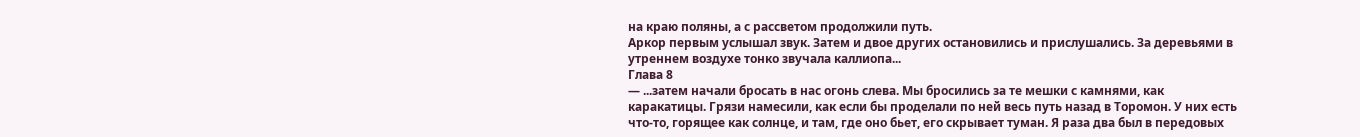на краю поляны, а с рассветом продолжили путь.
Аркор первым услышал звук. Затем и двое других остановились и прислушались. За деревьями в утреннем воздухе тонко звучала каллиопа...
Глава 8
— ...затем начали бросать в нас огонь слева. Мы бросились за те мешки с камнями, как каракатицы. Грязи намесили, как если бы проделали по ней весь путь назад в Торомон. У них есть что-то, горящее как солнце, и там, где оно бьет, его скрывает туман. Я раза два был в передовых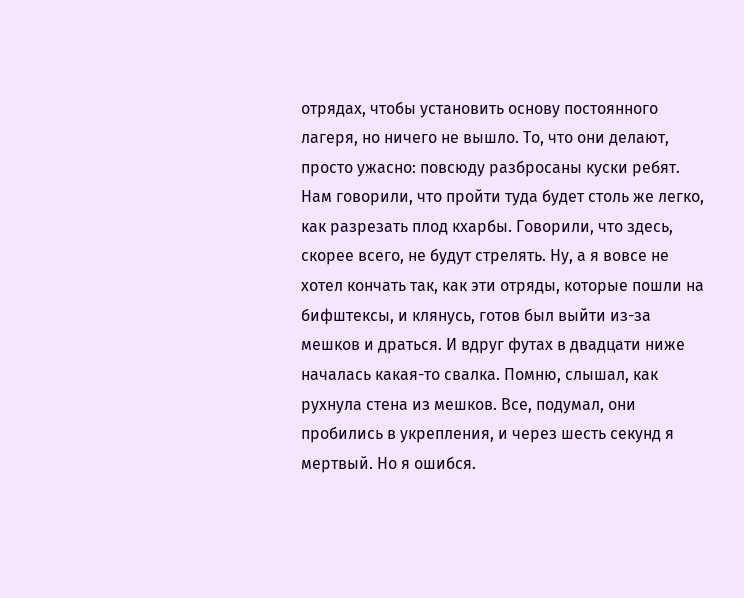отрядах, чтобы установить основу постоянного лагеря, но ничего не вышло. То, что они делают, просто ужасно: повсюду разбросаны куски ребят. Нам говорили, что пройти туда будет столь же легко, как разрезать плод кхарбы. Говорили, что здесь, скорее всего, не будут стрелять. Ну, а я вовсе не хотел кончать так, как эти отряды, которые пошли на бифштексы, и клянусь, готов был выйти из-за мешков и драться. И вдруг футах в двадцати ниже началась какая-то свалка. Помню, слышал, как рухнула стена из мешков. Все, подумал, они пробились в укрепления, и через шесть секунд я мертвый. Но я ошибся.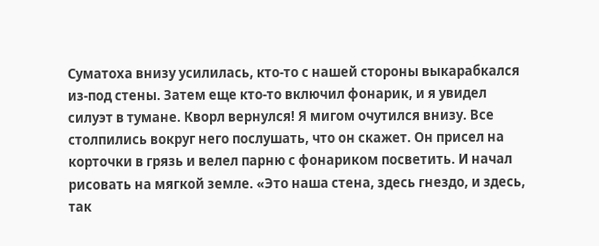Суматоха внизу усилилась, кто-то с нашей стороны выкарабкался из-под стены. Затем еще кто-то включил фонарик, и я увидел силуэт в тумане. Кворл вернулся! Я мигом очутился внизу. Все столпились вокруг него послушать, что он скажет. Он присел на корточки в грязь и велел парню с фонариком посветить. И начал рисовать на мягкой земле. «Это наша стена, здесь гнездо, и здесь, так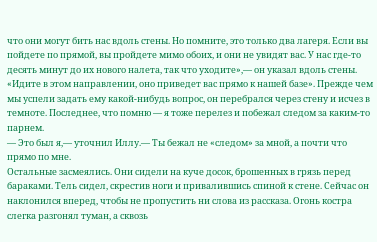что они могут бить нас вдоль стены. Но помните, это только два лагеря. Если вы пойдете по прямой, вы пройдете мимо обоих, и они не увидят вас. У нас где-то десять минут до их нового налета, так что уходите»,— он указал вдоль стены. «Идите в этом направлении, оно приведет вас прямо к нашей базе». Прежде чем мы успели задать ему какой-нибудь вопрос, он перебрался через стену и исчез в темноте. Последнее, что помню — я тоже перелез и побежал следом за каким-то парнем.
— Это был я,— уточнил Иллу.— Ты бежал не «следом» за мной, а почти что прямо по мне.
Остальные засмеялись. Они сидели на куче досок, брошенных в грязь перед бараками. Тель сидел, скрестив ноги и привалившись спиной к стене. Сейчас он наклонился вперед, чтобы не пропустить ни слова из рассказа. Огонь костра слегка разгонял туман, а сквозь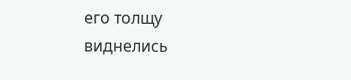его толщу виднелись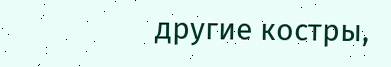другие костры,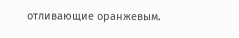отливающие оранжевым.